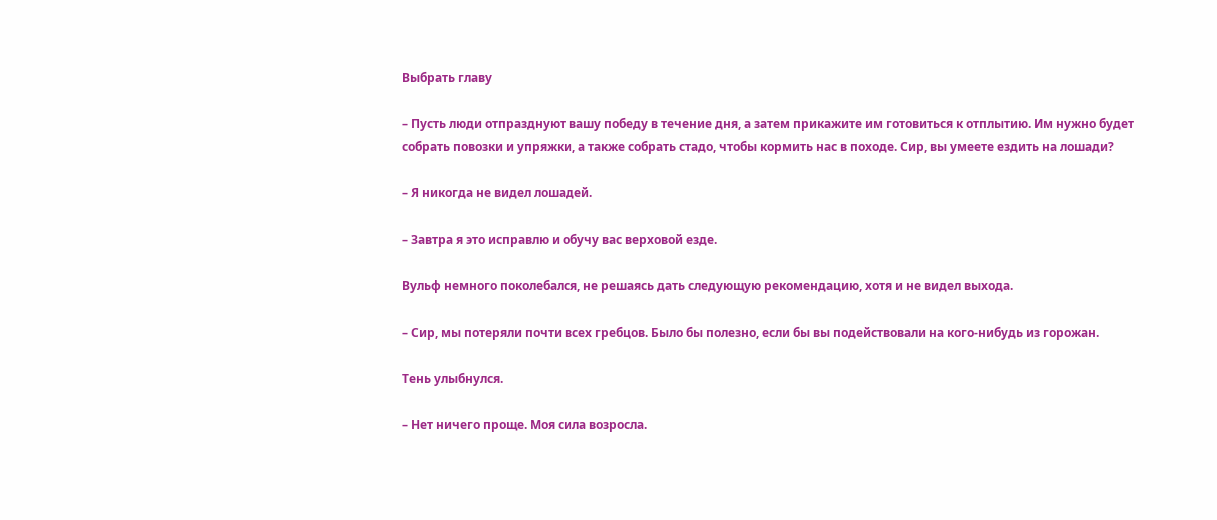Выбрать главу

– Пусть люди отпразднуют вашу победу в течение дня, а затем прикажите им готовиться к отплытию. Им нужно будет собрать повозки и упряжки, а также собрать стадо, чтобы кормить нас в походе. Сир, вы умеете ездить на лошади?

– Я никогда не видел лошадей.

– Завтра я это исправлю и обучу вас верховой езде.

Вульф немного поколебался, не решаясь дать следующую рекомендацию, хотя и не видел выхода.

– Сир, мы потеряли почти всех гребцов. Было бы полезно, если бы вы подействовали на кого-нибудь из горожан.

Тень улыбнулся.

– Нет ничего проще. Моя сила возросла.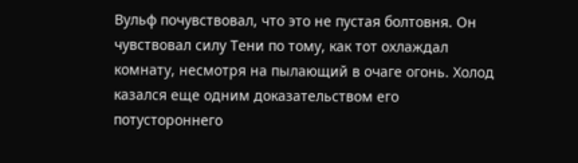Вульф почувствовал, что это не пустая болтовня. Он чувствовал силу Тени по тому, как тот охлаждал комнату, несмотря на пылающий в очаге огонь. Холод казался еще одним доказательством его потустороннего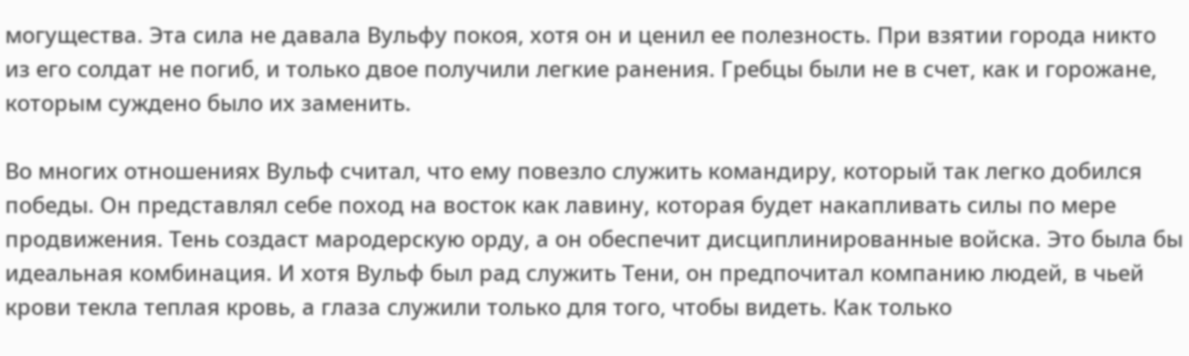могущества. Эта сила не давала Вульфу покоя, хотя он и ценил ее полезность. При взятии города никто из его солдат не погиб, и только двое получили легкие ранения. Гребцы были не в счет, как и горожане, которым суждено было их заменить.

Во многих отношениях Вульф считал, что ему повезло служить командиру, который так легко добился победы. Он представлял себе поход на восток как лавину, которая будет накапливать силы по мере продвижения. Тень создаст мародерскую орду, а он обеспечит дисциплинированные войска. Это была бы идеальная комбинация. И хотя Вульф был рад служить Тени, он предпочитал компанию людей, в чьей крови текла теплая кровь, а глаза служили только для того, чтобы видеть. Как только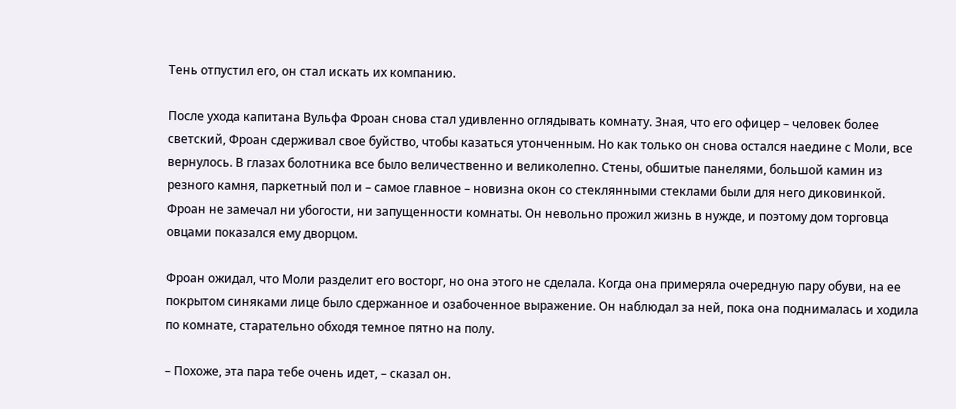Тень отпустил его, он стал искать их компанию.

После ухода капитана Вульфа Фроан снова стал удивленно оглядывать комнату. Зная, что его офицер – человек более светский, Фроан сдерживал свое буйство, чтобы казаться утонченным. Но как только он снова остался наедине с Моли, все вернулось. В глазах болотника все было величественно и великолепно. Стены, обшитые панелями, большой камин из резного камня, паркетный пол и – самое главное – новизна окон со стеклянными стеклами были для него диковинкой. Фроан не замечал ни убогости, ни запущенности комнаты. Он невольно прожил жизнь в нужде, и поэтому дом торговца овцами показался ему дворцом.

Фроан ожидал, что Моли разделит его восторг, но она этого не сделала. Когда она примеряла очередную пару обуви, на ее покрытом синяками лице было сдержанное и озабоченное выражение. Он наблюдал за ней, пока она поднималась и ходила по комнате, старательно обходя темное пятно на полу.

– Похоже, эта пара тебе очень идет, – сказал он.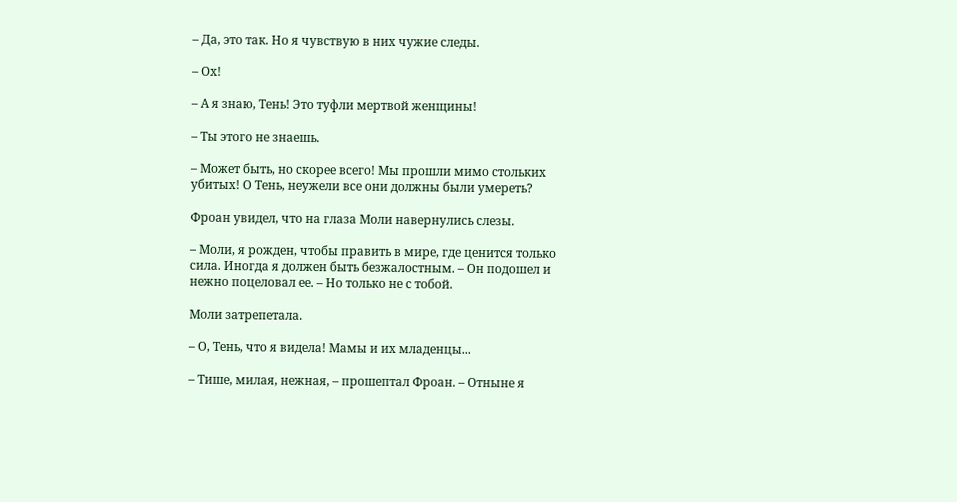– Да, это так. Но я чувствую в них чужие следы.

– Ох!

– А я знаю, Тень! Это туфли мертвой женщины!

– Ты этого не знаешь.

– Может быть, но скорее всего! Мы прошли мимо стольких убитых! О Тень, неужели все они должны были умереть?

Фроан увидел, что на глаза Моли навернулись слезы.

– Моли, я рожден, чтобы править в мире, где ценится только сила. Иногда я должен быть безжалостным. – Он подошел и нежно поцеловал ее. – Но только не с тобой.

Моли затрепетала.

– О, Тень, что я видела! Мамы и их младенцы...

– Тише, милая, нежная, – прошептал Фроан. – Отныне я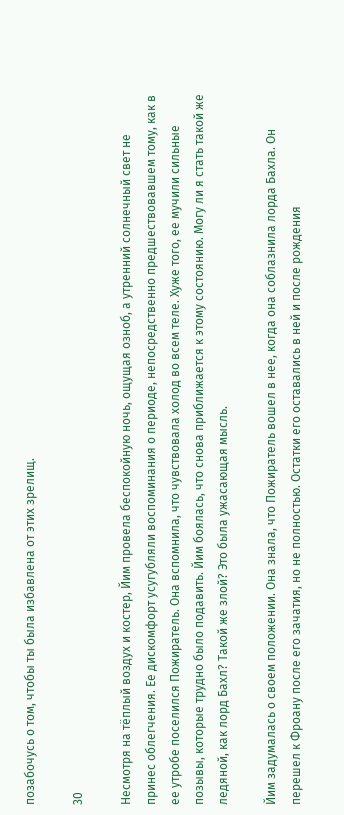позабочусь о том, чтобы ты была избавлена от этих зрелищ.

30

Несмотря на тёплый воздух и костер, Йим провела беспокойную ночь, ощущая озноб, а утренний солнечный свет не принес облегчения. Ее дискомфорт усугубляли воспоминания о периоде, непосредственно предшествовавшем тому, как в ее утробе поселился Пожиратель. Она вспомнила, что чувствовала холод во всем теле. Хуже того, ее мучили сильные позывы, которые трудно было подавить. Йим боялась, что снова приближается к этому состоянию. Могу ли я стать такой же ледяной, как лорд Бахл? Такой же злой? Это была ужасающая мысль.

Йим задумалась о своем положении. Она знала, что Пожиратель вошел в нее, когда она соблазнила лорда Бахла. Он перешел к Фроану после его зачатия, но не полностью. Остатки его оставались в ней и после рождения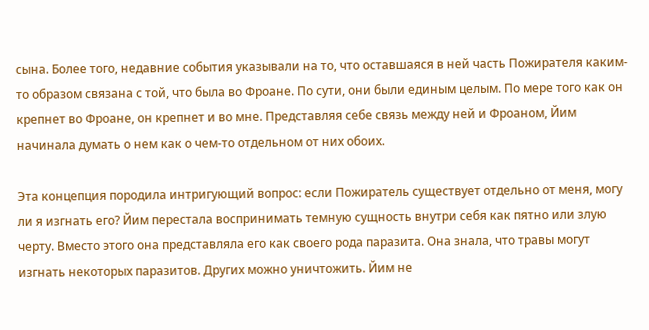сына. Более того, недавние события указывали на то, что оставшаяся в ней часть Пожирателя каким-то образом связана с той, что была во Фроане. По сути, они были единым целым. По мере того как он крепнет во Фроане, он крепнет и во мне. Представляя себе связь между ней и Фроаном, Йим начинала думать о нем как о чем-то отдельном от них обоих.

Эта концепция породила интригующий вопрос: если Пожиратель существует отдельно от меня, могу ли я изгнать его? Йим перестала воспринимать темную сущность внутри себя как пятно или злую черту. Вместо этого она представляла его как своего рода паразита. Она знала, что травы могут изгнать некоторых паразитов. Других можно уничтожить. Йим не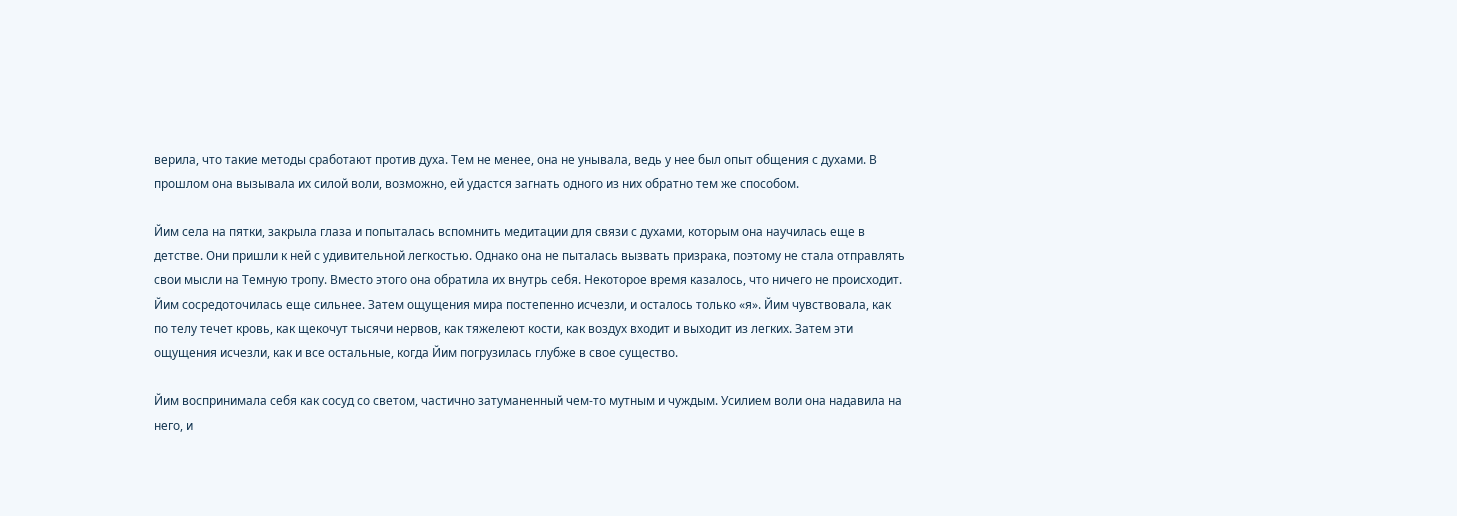верила, что такие методы сработают против духа. Тем не менее, она не унывала, ведь у нее был опыт общения с духами. В прошлом она вызывала их силой воли, возможно, ей удастся загнать одного из них обратно тем же способом.

Йим села на пятки, закрыла глаза и попыталась вспомнить медитации для связи с духами, которым она научилась еще в детстве. Они пришли к ней с удивительной легкостью. Однако она не пыталась вызвать призрака, поэтому не стала отправлять свои мысли на Темную тропу. Вместо этого она обратила их внутрь себя. Некоторое время казалось, что ничего не происходит. Йим сосредоточилась еще сильнее. Затем ощущения мира постепенно исчезли, и осталось только «я». Йим чувствовала, как по телу течет кровь, как щекочут тысячи нервов, как тяжелеют кости, как воздух входит и выходит из легких. Затем эти ощущения исчезли, как и все остальные, когда Йим погрузилась глубже в свое существо.

Йим воспринимала себя как сосуд со светом, частично затуманенный чем-то мутным и чуждым. Усилием воли она надавила на него, и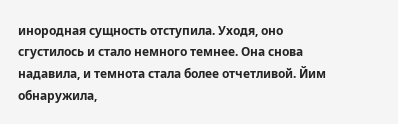инородная сущность отступила. Уходя, оно сгустилось и стало немного темнее. Она снова надавила, и темнота стала более отчетливой. Йим обнаружила,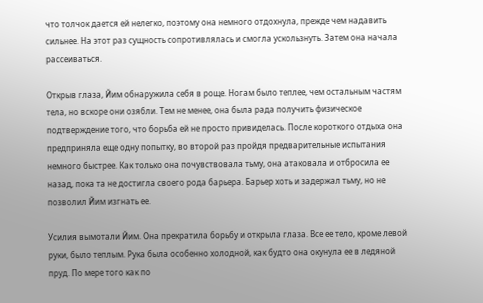что толчок дается ей нелегко, поэтому она немного отдохнула, прежде чем надавить сильнее. На этот раз сущность сопротивлялась и смогла ускользнуть. Затем она начала рассеиваться.

Открыв глаза, Йим обнаружила себя в роще. Ногам было теплее, чем остальным частям тела, но вскоре они озябли. Тем не менее, она была рада получить физическое подтверждение того, что борьба ей не просто привиделась. После короткого отдыха она предприняла еще одну попытку, во второй раз пройдя предварительные испытания немного быстрее. Как только она почувствовала тьму, она атаковала и отбросила ее назад, пока та не достигла своего рода барьера. Барьер хоть и задержал тьму, но не позволил Йим изгнать ее.

Усилия вымотали Йим. Она прекратила борьбу и открыла глаза. Все ее тело, кроме левой руки, было теплым. Рука была особенно холодной, как будто она окунула ее в ледяной пруд. По мере того как по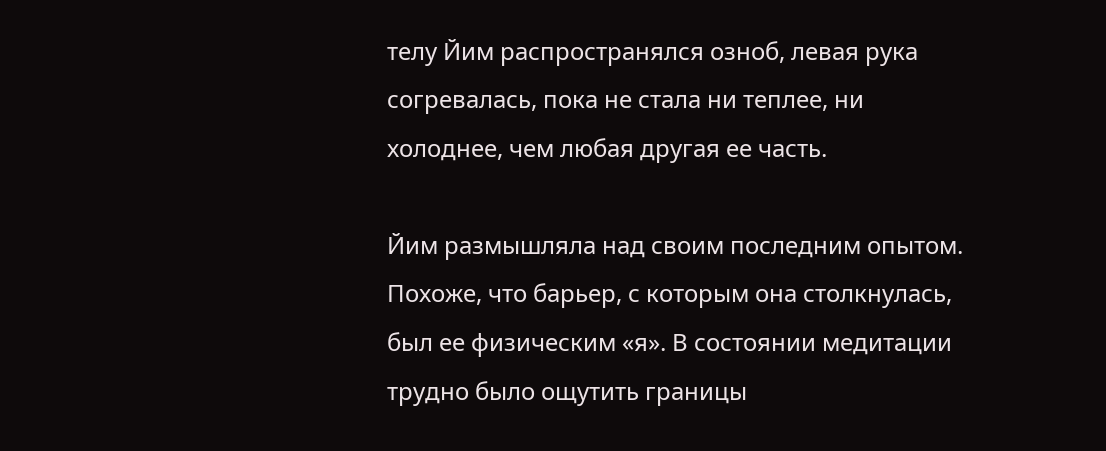телу Йим распространялся озноб, левая рука согревалась, пока не стала ни теплее, ни холоднее, чем любая другая ее часть.

Йим размышляла над своим последним опытом. Похоже, что барьер, с которым она столкнулась, был ее физическим «я». В состоянии медитации трудно было ощутить границы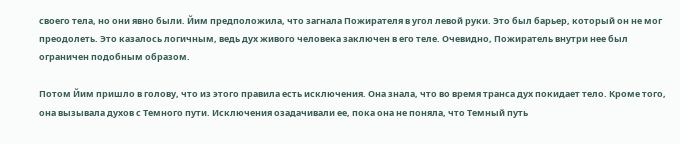своего тела, но они явно были. Йим предположила, что загнала Пожирателя в угол левой руки. Это был барьер, который он не мог преодолеть. Это казалось логичным, ведь дух живого человека заключен в его теле. Очевидно, Пожиратель внутри нее был ограничен подобным образом.

Потом Йим пришло в голову, что из этого правила есть исключения. Она знала, что во время транса дух покидает тело. Кроме того, она вызывала духов с Темного пути. Исключения озадачивали ее, пока она не поняла, что Темный путь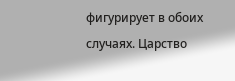фигурирует в обоих случаях. Царство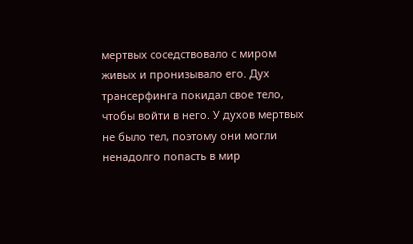мертвых соседствовало с миром живых и пронизывало его. Дух трансерфинга покидал свое тело, чтобы войти в него. У духов мертвых не было тел, поэтому они могли ненадолго попасть в мир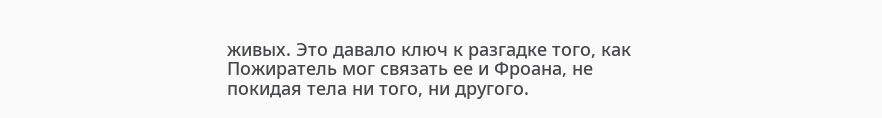живых. Это давало ключ к разгадке того, как Пожиратель мог связать ее и Фроана, не покидая тела ни того, ни другого.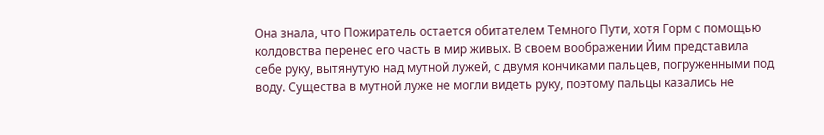Она знала, что Пожиратель остается обитателем Темного Пути, хотя Горм с помощью колдовства перенес его часть в мир живых. В своем воображении Йим представила себе руку, вытянутую над мутной лужей, с двумя кончиками пальцев, погруженными под воду. Существа в мутной луже не могли видеть руку, поэтому пальцы казались не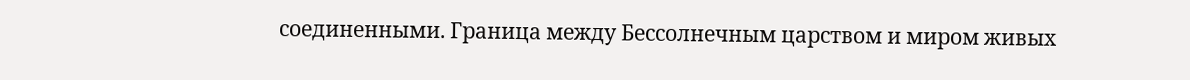соединенными. Граница между Бессолнечным царством и миром живых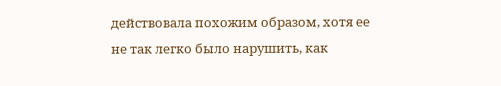действовала похожим образом, хотя ее не так легко было нарушить, как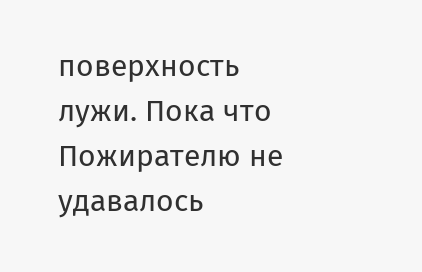поверхность лужи. Пока что Пожирателю не удавалось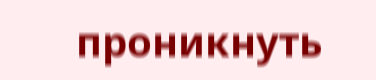проникнуть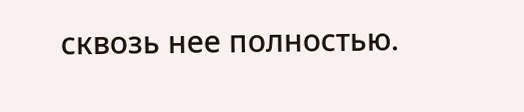сквозь нее полностью.